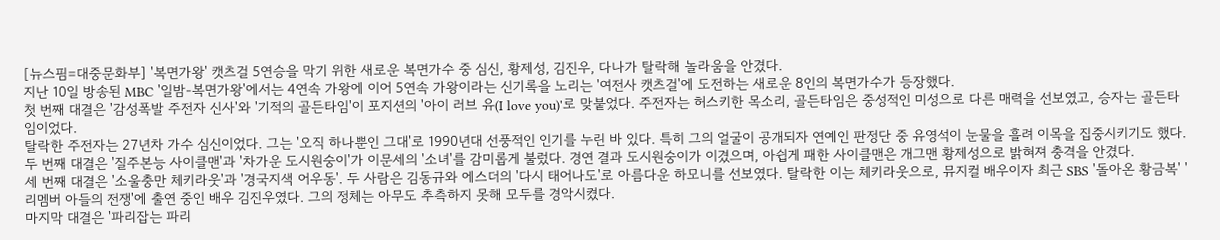[뉴스핌=대중문화부] '복면가왕' 캣츠걸 5연승을 막기 위한 새로운 복면가수 중 심신, 황제성, 김진우, 다나가 탈락해 놀라움을 안겼다.
지난 10일 방송된 MBC '일밤-복면가왕'에서는 4연속 가왕에 이어 5연속 가왕이라는 신기록을 노리는 '여전사 캣츠걸'에 도전하는 새로운 8인의 복면가수가 등장했다.
첫 번째 대결은 '감성폭발 주전자 신사'와 '기적의 골든타임'이 포지션의 '아이 러브 유(I love you)'로 맞붙었다. 주전자는 허스키한 목소리, 골든타임은 중성적인 미성으로 다른 매력을 선보였고, 승자는 골든타임이었다.
탈락한 주전자는 27년차 가수 심신이었다. 그는 '오직 하나뿐인 그대'로 1990년대 선풍적인 인기를 누린 바 있다. 특히 그의 얼굴이 공개되자 연예인 판정단 중 유영석이 눈물을 흘려 이목을 집중시키기도 했다.
두 번째 대결은 '질주본능 사이클맨'과 '차가운 도시원숭이'가 이문세의 '소녀'를 감미롭게 불렀다. 경연 결과 도시원숭이가 이겼으며, 아쉽게 패한 사이클맨은 개그맨 황제성으로 밝혀져 충격을 안겼다.
세 번째 대결은 '소울충만 체키라웃'과 '경국지색 어우동'. 두 사람은 김동규와 에스더의 '다시 태어나도'로 아름다운 하모니를 선보였다. 탈락한 이는 체키라웃으로, 뮤지컬 배우이자 최근 SBS '돌아온 황금복' '리멤버 아들의 전쟁'에 출연 중인 배우 김진우였다. 그의 정체는 아무도 추측하지 못해 모두를 경악시켰다.
마지막 대결은 '파리잡는 파리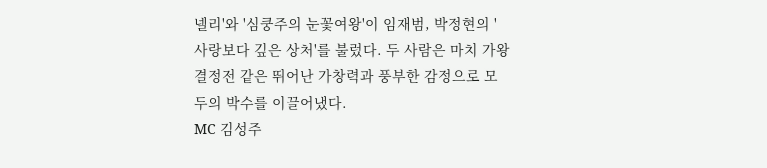넬리'와 '심쿵주의 눈꽃여왕'이 임재범, 박정현의 '사랑보다 깊은 상처'를 불렀다. 두 사람은 마치 가왕 결정전 같은 뛰어난 가창력과 풍부한 감정으로 모두의 박수를 이끌어냈다.
MC 김성주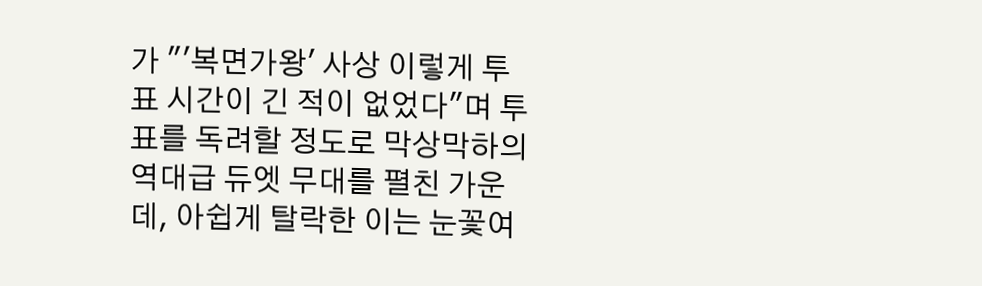가 "'복면가왕' 사상 이렇게 투표 시간이 긴 적이 없었다"며 투표를 독려할 정도로 막상막하의 역대급 듀엣 무대를 펼친 가운데, 아쉽게 탈락한 이는 눈꽃여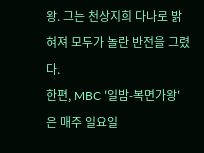왕. 그는 천상지희 다나로 밝혀져 모두가 놀란 반전을 그렸다.
한편, MBC '일밤-복면가왕'은 매주 일요일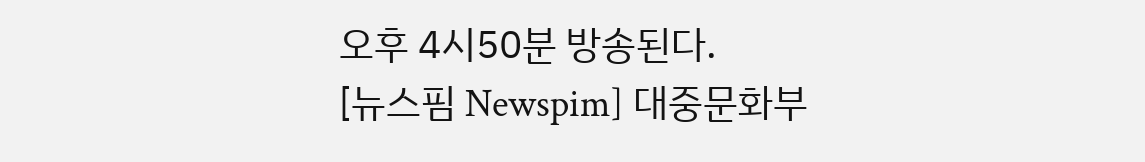오후 4시50분 방송된다.
[뉴스핌 Newspim] 대중문화부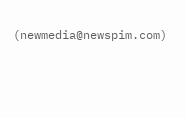(newmedia@newspim.com)